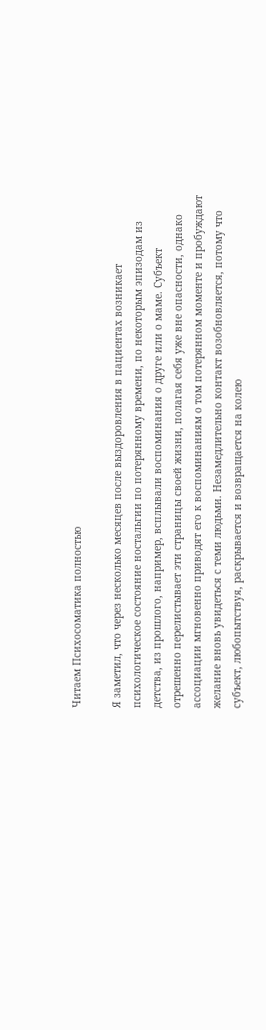Читаем Психосоматика полностью

Я заметил, что через несколько месяцев после выздоровления в пациентах возникает психологическое состояние ностальгии по потерянному времени, по некоторым эпизодам из детства, из прошлого, например, всплывали воспоминания о друге или о маме. Субъект отрешенно перелистывает эти страницы своей жизни, полагая себя уже вне опасности, однако ассоциации мгновенно приводят его к воспоминаниям о том потерянном моменте и пробуждают желание вновь увидеться с теми людьми. Незамедлительно контакт возобновляется, потому что субъект, любопытствуя, раскрывается и возвращается на колею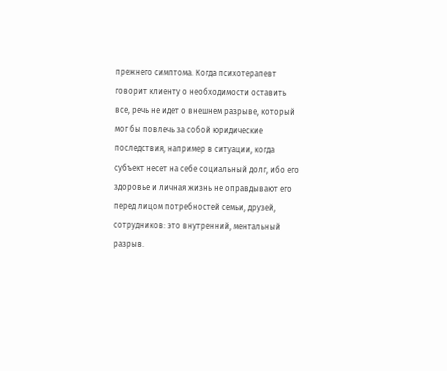прежнего симптома. Когда психотерапевт говорит клиенту о необходимости оставить все, речь не идет о внешнем разрыве, который мог бы повлечь за собой юридические последствия, например в ситуации, когда субъект несет на себе социальный долг, ибо его здоровье и личная жизнь не оправдывают его перед лицом потребностей семьи, друзей, сотрудников: это внутренний, ментальный разрыв.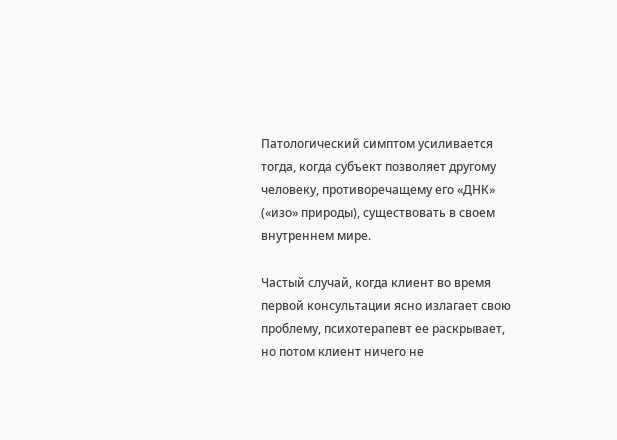Патологический симптом усиливается тогда, когда субъект позволяет другому человеку, противоречащему его «ДНК» («изо» природы), существовать в своем внутреннем мире.

Частый случай, когда клиент во время первой консультации ясно излагает свою проблему, психотерапевт ее раскрывает, но потом клиент ничего не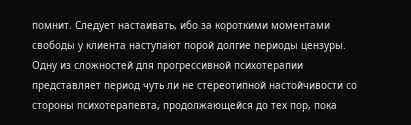помнит. Следует настаивать, ибо за короткими моментами свободы у клиента наступают порой долгие периоды цензуры. Одну из сложностей для прогрессивной психотерапии представляет период чуть ли не стереотипной настойчивости со стороны психотерапевта, продолжающейся до тех пор, пока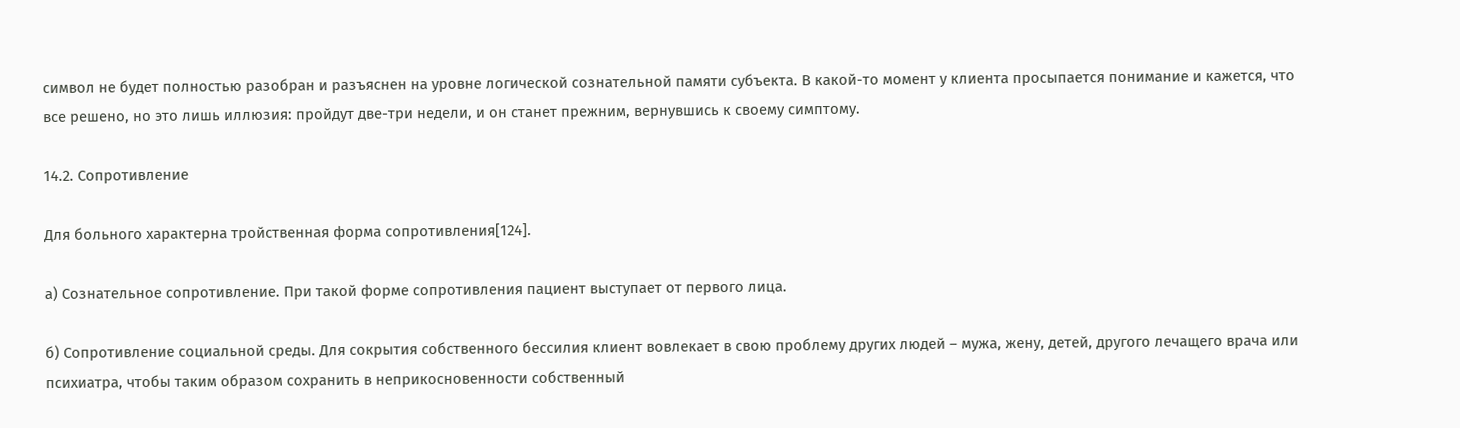символ не будет полностью разобран и разъяснен на уровне логической сознательной памяти субъекта. В какой-то момент у клиента просыпается понимание и кажется, что все решено, но это лишь иллюзия: пройдут две-три недели, и он станет прежним, вернувшись к своему симптому.

14.2. Сопротивление

Для больного характерна тройственная форма сопротивления[124].

а) Сознательное сопротивление. При такой форме сопротивления пациент выступает от первого лица.

б) Сопротивление социальной среды. Для сокрытия собственного бессилия клиент вовлекает в свою проблему других людей – мужа, жену, детей, другого лечащего врача или психиатра, чтобы таким образом сохранить в неприкосновенности собственный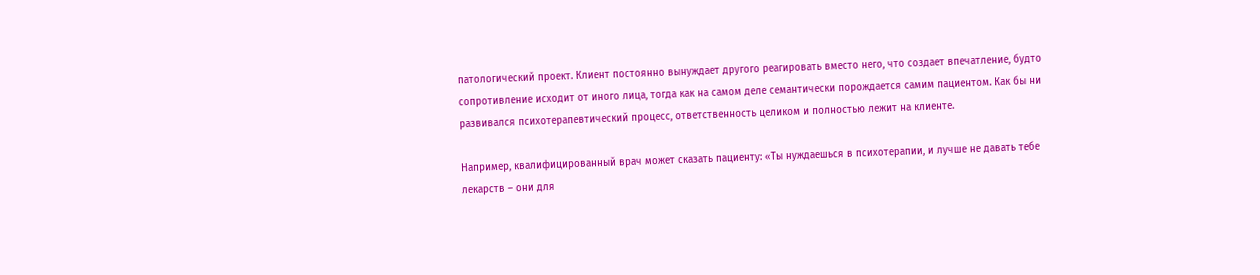патологический проект. Клиент постоянно вынуждает другого реагировать вместо него, что создает впечатление, будто сопротивление исходит от иного лица, тогда как на самом деле семантически порождается самим пациентом. Как бы ни развивался психотерапевтический процесс, ответственность целиком и полностью лежит на клиенте.

Например, квалифицированный врач может сказать пациенту: «Ты нуждаешься в психотерапии, и лучше не давать тебе лекарств – они для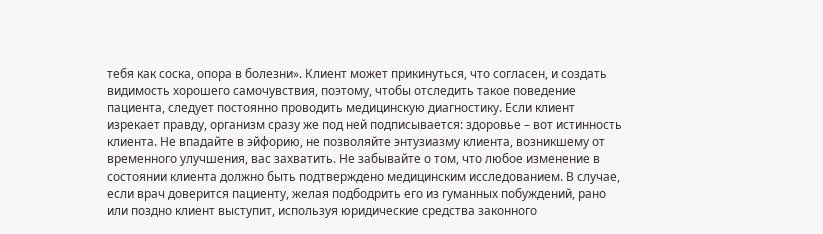тебя как соска, опора в болезни». Клиент может прикинуться, что согласен, и создать видимость хорошего самочувствия, поэтому, чтобы отследить такое поведение пациента, следует постоянно проводить медицинскую диагностику. Если клиент изрекает правду, организм сразу же под ней подписывается: здоровье – вот истинность клиента. Не впадайте в эйфорию, не позволяйте энтузиазму клиента, возникшему от временного улучшения, вас захватить. Не забывайте о том, что любое изменение в состоянии клиента должно быть подтверждено медицинским исследованием. В случае, если врач доверится пациенту, желая подбодрить его из гуманных побуждений, рано или поздно клиент выступит, используя юридические средства законного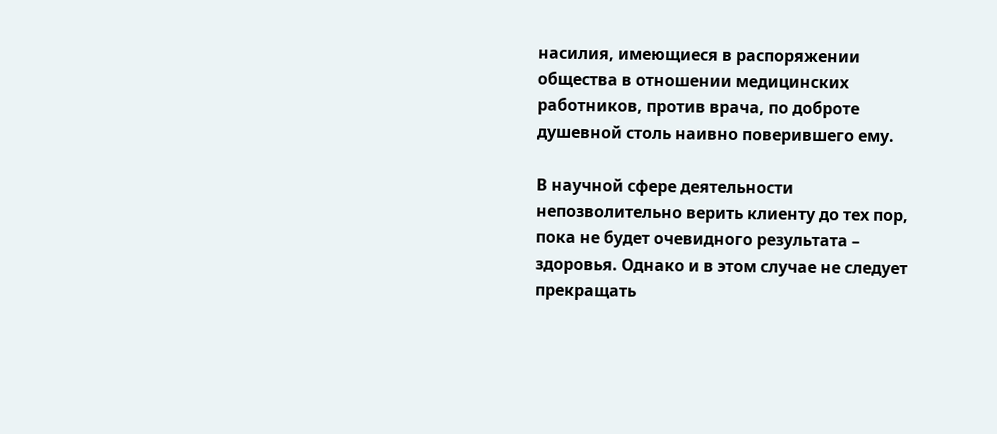насилия, имеющиеся в распоряжении общества в отношении медицинских работников, против врача, по доброте душевной столь наивно поверившего ему.

В научной сфере деятельности непозволительно верить клиенту до тех пор, пока не будет очевидного результата – здоровья. Однако и в этом случае не следует прекращать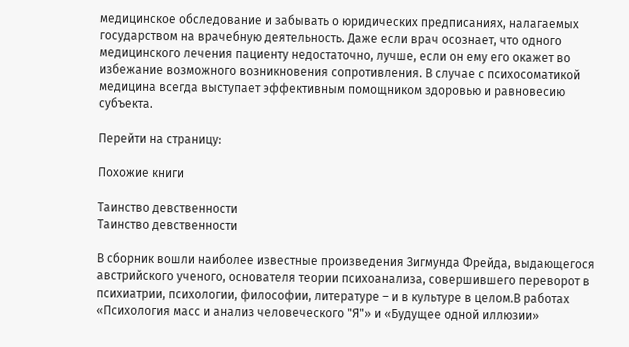медицинское обследование и забывать о юридических предписаниях, налагаемых государством на врачебную деятельность. Даже если врач осознает, что одного медицинского лечения пациенту недостаточно, лучше, если он ему его окажет во избежание возможного возникновения сопротивления. В случае с психосоматикой медицина всегда выступает эффективным помощником здоровью и равновесию субъекта.

Перейти на страницу:

Похожие книги

Таинство девственности
Таинство девственности

В сборник вошли наиболее известные произведения Зигмунда Фрейда, выдающегося австрийского ученого, основателя теории психоанализа, совершившего переворот в психиатрии, психологии, философии, литературе – и в культуре в целом.В работах «Психология масс и анализ человеческого "Я"» и «Будущее одной иллюзии»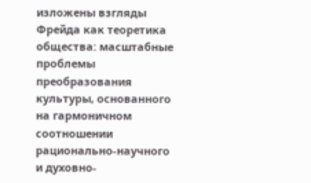изложены взгляды Фрейда как теоретика общества: масштабные проблемы преобразования культуры, основанного на гармоничном соотношении рационально-научного и духовно-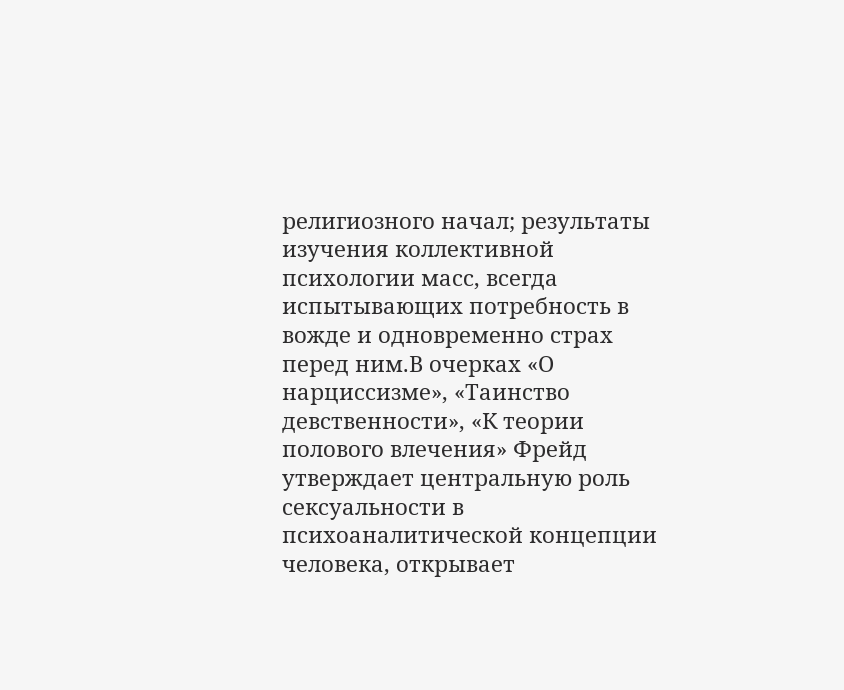религиозного начал; результаты изучения коллективной психологии масс, всегда испытывающих потребность в вожде и одновременно страх перед ним.В очерках «О нарциссизме», «Таинство девственности», «К теории полового влечения» Фрейд утверждает центральную роль сексуальности в психоаналитической концепции человека, открывает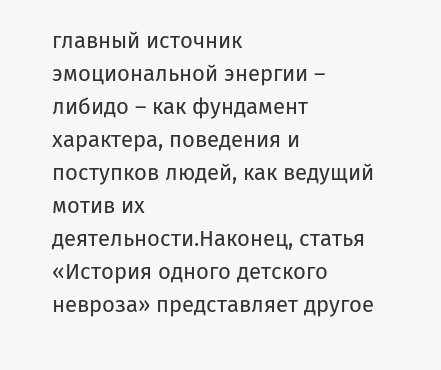главный источник эмоциональной энергии – либидо – как фундамент характера, поведения и поступков людей, как ведущий мотив их деятельности.Наконец, статья «История одного детского невроза» представляет другое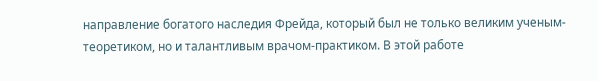направление богатого наследия Фрейда, который был не только великим ученым-теоретиком, но и талантливым врачом-практиком. В этой работе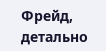Фрейд, детально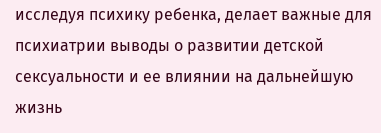исследуя психику ребенка, делает важные для психиатрии выводы о развитии детской сексуальности и ее влиянии на дальнейшую жизнь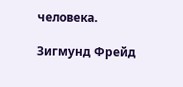человека.

Зигмунд Фрейд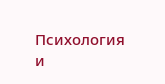Психология и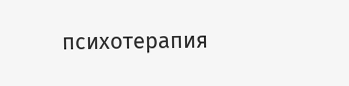психотерапия